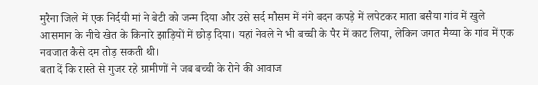मुरैना जिले में एक निर्दयी मां ने बेटी को जन्म दिया और उसे सर्द मौसम में नंगे बदन कपड़े में लपेटकर माता बसैया गांव में खुले आसमान के नीचे खेत के किनारे झाड़ियों में छोड़ दिया। यहां नेवले ने भी बच्ची के पैर में काट लिया, लेकिन जगत मैय्या के गांव में एक नवजात कैसे दम तोड़ सकती थी।
बता दें कि रास्ते से गुजर रहे ग्रामीणों ने जब बच्ची के रोने की आवाज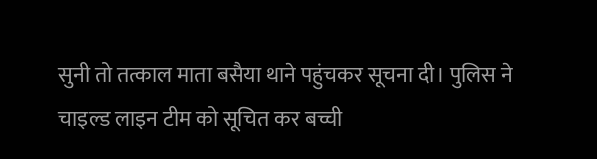सुनी तो तत्काल माता बसैया थाने पहुंचकर सूचना दी। पुलिस ने चाइल्ड लाइन टीम को सूचित कर बच्ची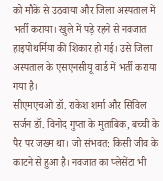को मौके से उठवाया और जिला अस्पताल में भर्ती कराया। खुले में पड़े रहने से नवजात हाइपोथर्मिया की शिकार हो गई। उसे जिला अस्पताल के एसएनसीयू वार्ड में भर्ती कराया गया है।
सीएमएचओ डॉ. राकेश शर्मा और सिविल सर्जन डॉ. विनोद गुप्ता के मुताबिक, बच्ची के पैर पर जख्म था। जो संभवत: किसी जीव के काटने से हुआ है। नवजात का प्लेसेंटा भी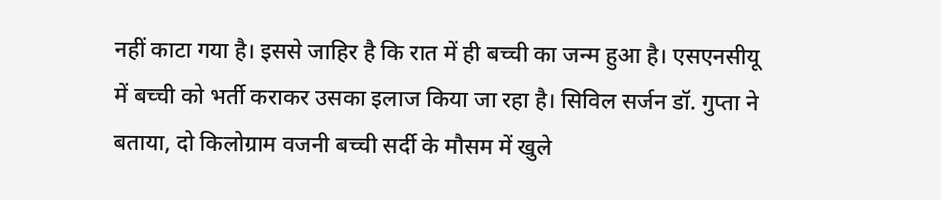नहीं काटा गया है। इससे जाहिर है कि रात में ही बच्ची का जन्म हुआ है। एसएनसीयू में बच्ची को भर्ती कराकर उसका इलाज किया जा रहा है। सिविल सर्जन डॉ. गुप्ता ने बताया, दो किलोग्राम वजनी बच्ची सर्दी के मौसम में खुले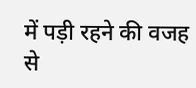में पड़ी रहने की वजह से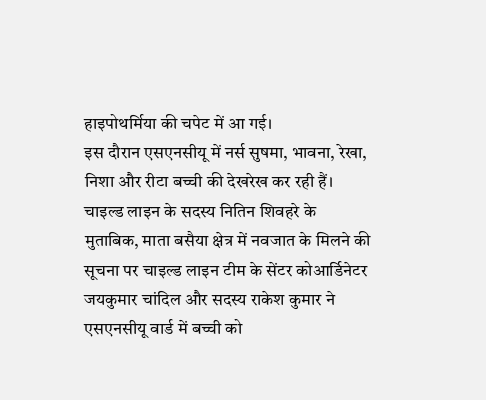हाइपोथर्मिया की चपेट में आ गई।
इस दौरान एसएनसीयू में नर्स सुषमा, भावना, रेखा, निशा और रीटा बच्ची की देखरेख कर रही हैं। चाइल्ड लाइन के सदस्य नितिन शिवहरे के मुताबिक, माता बसैया क्षेत्र में नवजात के मिलने की सूचना पर चाइल्ड लाइन टीम के सेंटर कोआर्डिनेटर जयकुमार चांदिल और सदस्य राकेश कुमार ने एसएनसीयू वार्ड में बच्ची को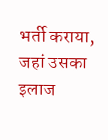भर्ती कराया, जहां उसका इलाज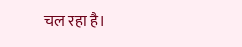चल रहा है।